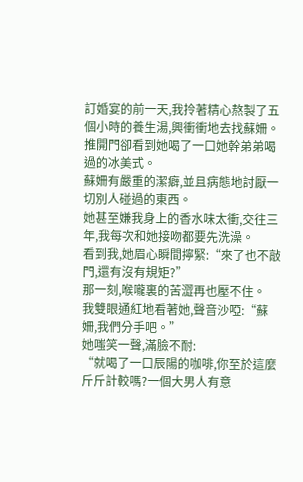訂婚宴的前一天,我拎著精心熬製了五個小時的養生湯,興衝衝地去找蘇姍。
推開門卻看到她喝了一口她幹弟弟喝過的冰美式。
蘇姍有嚴重的潔癖,並且病態地討厭一切別人碰過的東西。
她甚至嫌我身上的香水味太衝,交往三年,我每次和她接吻都要先洗澡。
看到我,她眉心瞬間擰緊:“來了也不敲門,還有沒有規矩?”
那一刻,喉嚨裏的苦澀再也壓不住。
我雙眼通紅地看著她,聲音沙啞:“蘇姍,我們分手吧。”
她嗤笑一聲,滿臉不耐:
“就喝了一口辰陽的咖啡,你至於這麼斤斤計較嗎?一個大男人有意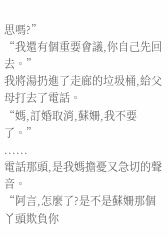思嗎?”
“我還有個重要會議,你自己先回去。”
我將湯扔進了走廊的垃圾桶,給父母打去了電話。
“媽,訂婚取消,蘇姍,我不要了。”
......
電話那頭,是我媽擔憂又急切的聲音。
“阿言,怎麼了?是不是蘇姍那個丫頭欺負你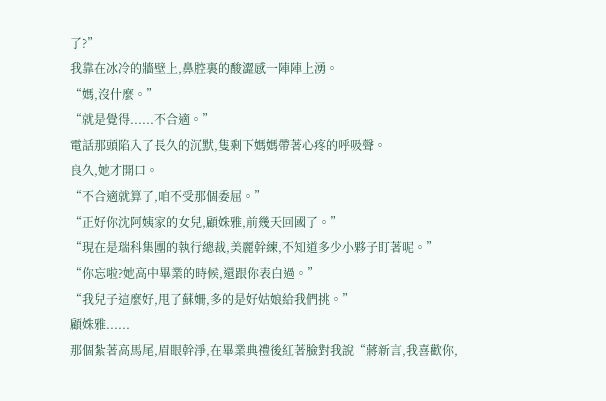了?”
我靠在冰冷的牆壁上,鼻腔裏的酸澀感一陣陣上湧。
“媽,沒什麼。”
“就是覺得......不合適。”
電話那頭陷入了長久的沉默,隻剩下媽媽帶著心疼的呼吸聲。
良久,她才開口。
“不合適就算了,咱不受那個委屈。”
“正好你沈阿姨家的女兒,顧姝雅,前幾天回國了。”
“現在是瑞科集團的執行總裁,美麗幹練,不知道多少小夥子盯著呢。”
“你忘啦?她高中畢業的時候,還跟你表白過。”
“我兒子這麼好,甩了蘇姍,多的是好姑娘給我們挑。”
顧姝雅......
那個紮著高馬尾,眉眼幹淨,在畢業典禮後紅著臉對我說“蔣新言,我喜歡你,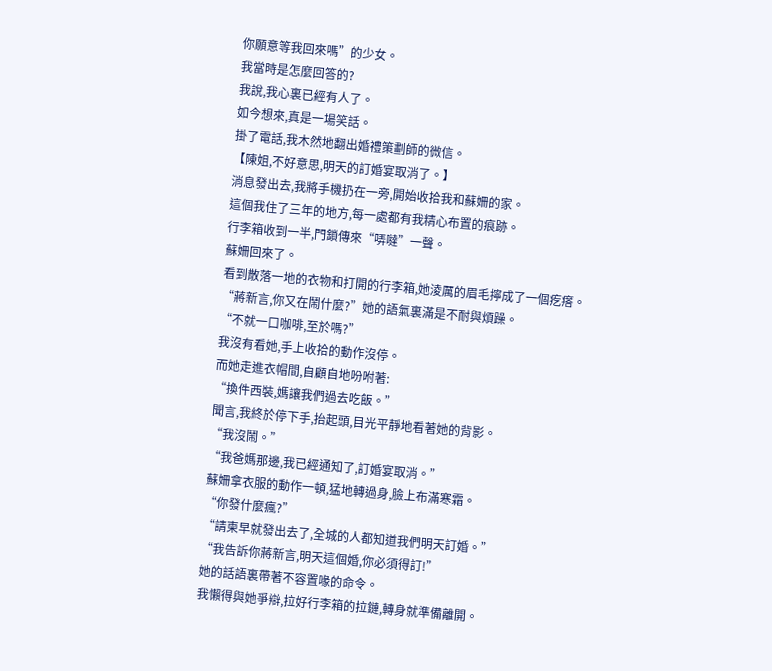你願意等我回來嗎”的少女。
我當時是怎麼回答的?
我說,我心裏已經有人了。
如今想來,真是一場笑話。
掛了電話,我木然地翻出婚禮策劃師的微信。
【陳姐,不好意思,明天的訂婚宴取消了。】
消息發出去,我將手機扔在一旁,開始收拾我和蘇姍的家。
這個我住了三年的地方,每一處都有我精心布置的痕跡。
行李箱收到一半,門鎖傳來“哢噠”一聲。
蘇姍回來了。
看到散落一地的衣物和打開的行李箱,她淩厲的眉毛擰成了一個疙瘩。
“蔣新言,你又在鬧什麼?”她的語氣裏滿是不耐與煩躁。
“不就一口咖啡,至於嗎?”
我沒有看她,手上收拾的動作沒停。
而她走進衣帽間,自顧自地吩咐著:
“換件西裝,媽讓我們過去吃飯。”
聞言,我終於停下手,抬起頭,目光平靜地看著她的背影。
“我沒鬧。”
“我爸媽那邊,我已經通知了,訂婚宴取消。”
蘇姍拿衣服的動作一頓,猛地轉過身,臉上布滿寒霜。
“你發什麼瘋?”
“請柬早就發出去了,全城的人都知道我們明天訂婚。”
“我告訴你蔣新言,明天這個婚,你必須得訂!”
她的話語裏帶著不容置喙的命令。
我懶得與她爭辯,拉好行李箱的拉鏈,轉身就準備離開。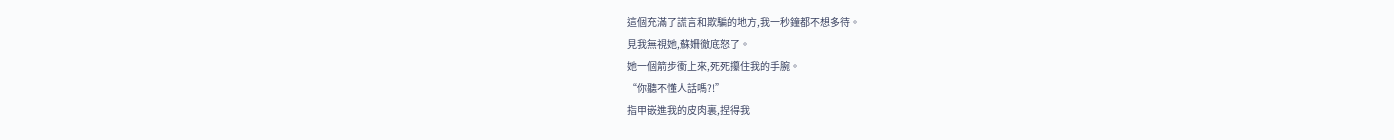這個充滿了謊言和欺騙的地方,我一秒鐘都不想多待。
見我無視她,蘇姍徹底怒了。
她一個箭步衝上來,死死攥住我的手腕。
“你聽不懂人話嗎?!”
指甲嵌進我的皮肉裏,捏得我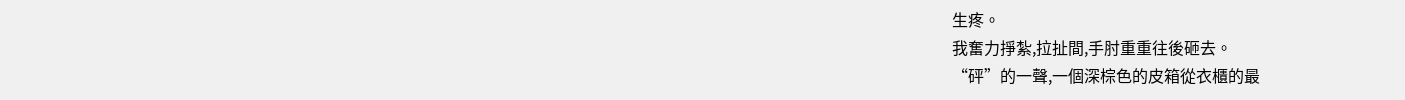生疼。
我奮力掙紮,拉扯間,手肘重重往後砸去。
“砰”的一聲,一個深棕色的皮箱從衣櫃的最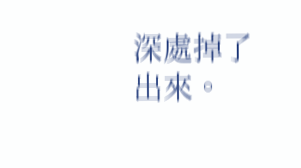深處掉了出來。